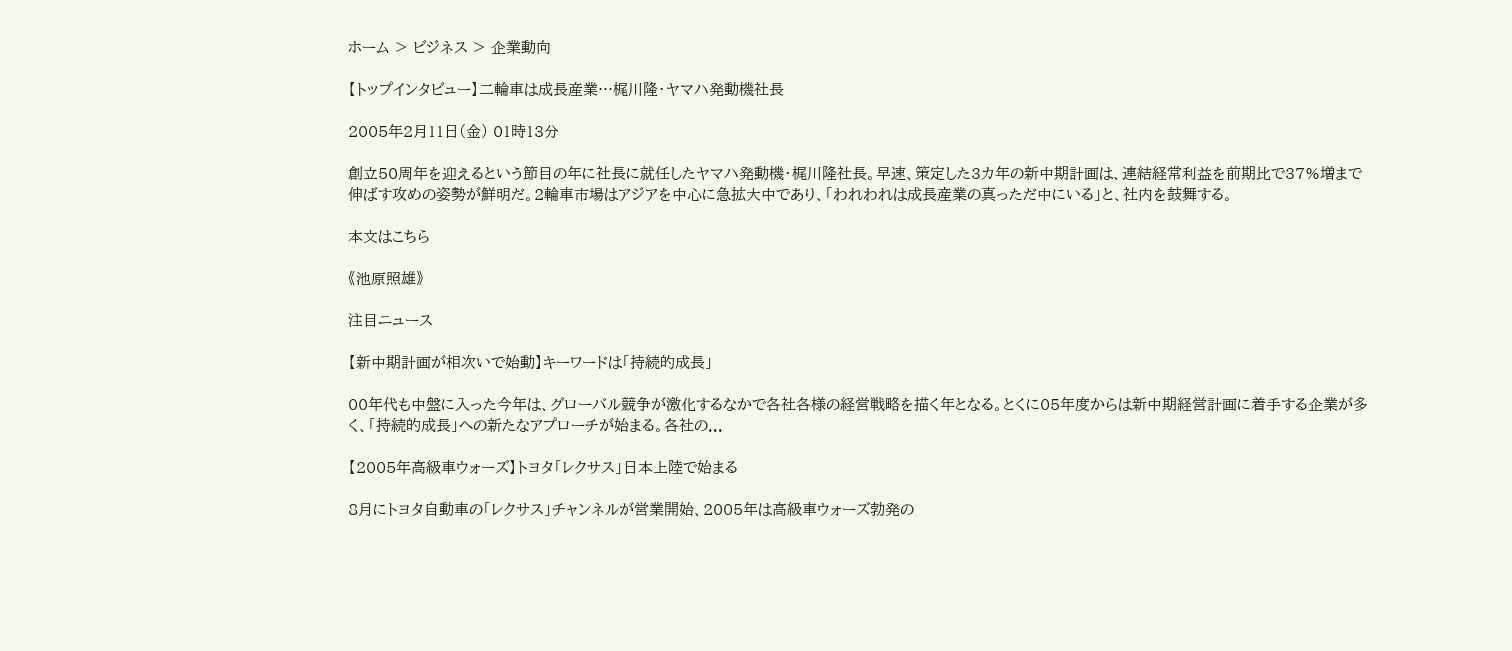ホーム > ビジネス > 企業動向

【トップインタビュー】二輪車は成長産業…梶川隆・ヤマハ発動機社長

2005年2月11日(金) 01時13分

創立50周年を迎えるという節目の年に社長に就任したヤマハ発動機・梶川隆社長。早速、策定した3カ年の新中期計画は、連結経常利益を前期比で37%増まで伸ばす攻めの姿勢が鮮明だ。2輪車市場はアジアを中心に急拡大中であり、「われわれは成長産業の真っただ中にいる」と、社内を鼓舞する。

本文はこちら

《池原照雄》

注目ニュース

【新中期計画が相次いで始動】キーワードは「持続的成長」

00年代も中盤に入った今年は、グローバル競争が激化するなかで各社各様の経営戦略を描く年となる。とくに05年度からは新中期経営計画に着手する企業が多く、「持続的成長」への新たなアプローチが始まる。各社の...

【2005年高級車ウォーズ】トヨタ「レクサス」日本上陸で始まる

8月にトヨタ自動車の「レクサス」チャンネルが営業開始、2005年は高級車ウォーズ勃発の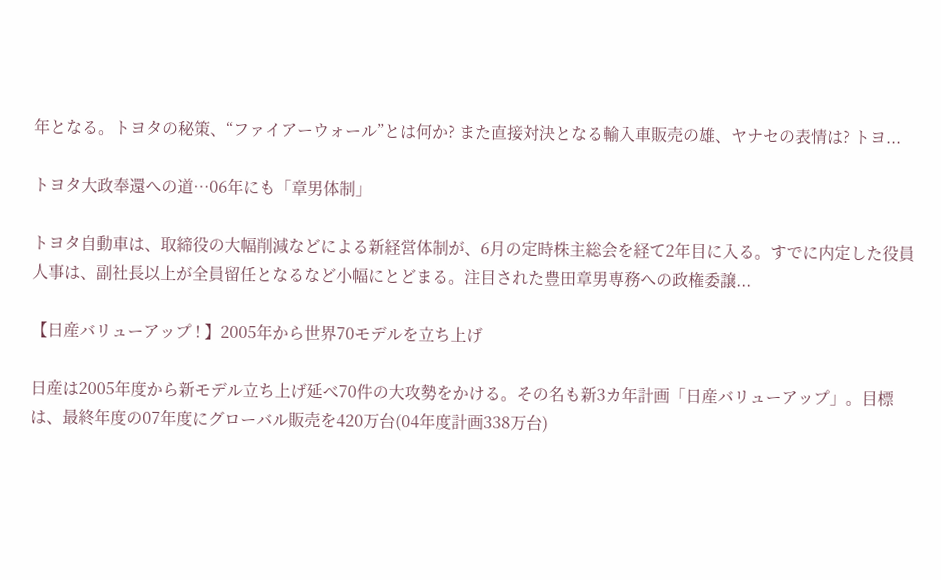年となる。トヨタの秘策、“ファイアーウォール”とは何か? また直接対決となる輸入車販売の雄、ヤナセの表情は? トヨ...

トヨタ大政奉還への道…06年にも「章男体制」

トヨタ自動車は、取締役の大幅削減などによる新経営体制が、6月の定時株主総会を経て2年目に入る。すでに内定した役員人事は、副社長以上が全員留任となるなど小幅にとどまる。注目された豊田章男専務への政権委譲...

【日産バリューアップ ! 】2005年から世界70モデルを立ち上げ

日産は2005年度から新モデル立ち上げ延べ70件の大攻勢をかける。その名も新3カ年計画「日産バリューアップ」。目標は、最終年度の07年度にグローバル販売を420万台(04年度計画338万台)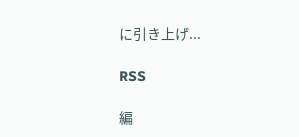に引き上げ...

RSS

編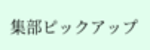集部ピックアップ